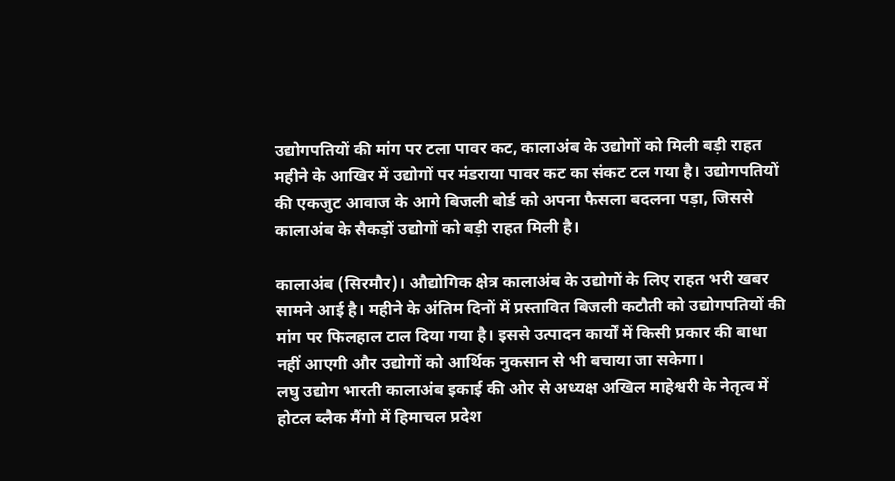उद्योगपतियों की मांग पर टला पावर कट, कालाअंब के उद्योगों को मिली बड़ी राहत
महीने के आखिर में उद्योगों पर मंडराया पावर कट का संकट टल गया है। उद्योगपतियों की एकजुट आवाज के आगे बिजली बोर्ड को अपना फैसला बदलना पड़ा, जिससे कालाअंब के सैकड़ों उद्योगों को बड़ी राहत मिली है।

कालाअंब (सिरमौर)। औद्योगिक क्षेत्र कालाअंब के उद्योगों के लिए राहत भरी खबर सामने आई है। महीने के अंतिम दिनों में प्रस्तावित बिजली कटौती को उद्योगपतियों की मांग पर फिलहाल टाल दिया गया है। इससे उत्पादन कार्यों में किसी प्रकार की बाधा नहीं आएगी और उद्योगों को आर्थिक नुकसान से भी बचाया जा सकेगा।
लघु उद्योग भारती कालाअंब इकाई की ओर से अध्यक्ष अखिल माहेश्वरी के नेतृत्व में होटल ब्लैक मैंगो में हिमाचल प्रदेश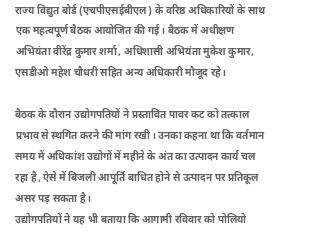राज्य विद्युत बोर्ड (एचपीएसईबीएल) के वरिष्ठ अधिकारियों के साथ एक महत्वपूर्ण बैठक आयोजित की गई। बैठक में अधीक्षण अभियंता वीरेंद्र कुमार शर्मा, अधिशासी अभियंता मुकेश कुमार, एसडीओ महेश चौधरी सहित अन्य अधिकारी मौजूद रहे।

बैठक के दौरान उद्योगपतियों ने प्रस्तावित पावर कट को तत्काल प्रभाव से स्थगित करने की मांग रखी। उनका कहना था कि वर्तमान समय में अधिकांश उद्योगों में महीने के अंत का उत्पादन कार्य चल रहा है, ऐसे में बिजली आपूर्ति बाधित होने से उत्पादन पर प्रतिकूल असर पड़ सकता है।
उद्योगपतियों ने यह भी बताया कि आगामी रविवार को पोलियो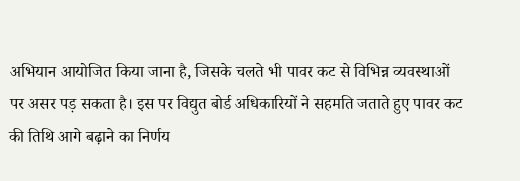अभियान आयोजित किया जाना है, जिसके चलते भी पावर कट से विभिन्न व्यवस्थाओं पर असर पड़ सकता है। इस पर विद्युत बोर्ड अधिकारियों ने सहमति जताते हुए पावर कट की तिथि आगे बढ़ाने का निर्णय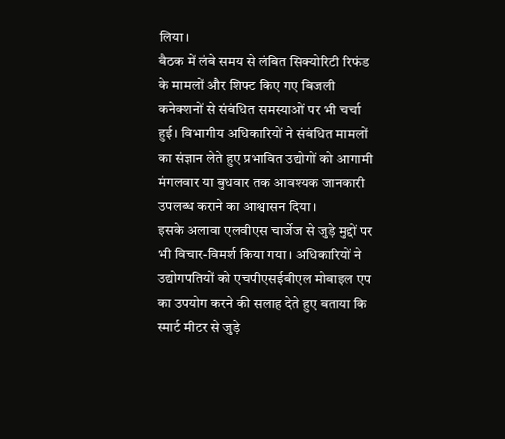लिया।
बैठक में लंबे समय से लंबित सिक्योरिटी रिफंड के मामलों और शिफ्ट किए गए बिजली कनेक्शनों से संबंधित समस्याओं पर भी चर्चा हुई। विभागीय अधिकारियों ने संबंधित मामलों का संज्ञान लेते हुए प्रभावित उद्योगों को आगामी मंगलवार या बुधवार तक आवश्यक जानकारी उपलब्ध कराने का आश्वासन दिया।
इसके अलावा एलवीएस चार्जेज से जुड़े मुद्दों पर भी विचार-विमर्श किया गया। अधिकारियों ने उद्योगपतियों को एचपीएसईबीएल मोबाइल एप का उपयोग करने की सलाह देते हुए बताया कि स्मार्ट मीटर से जुड़े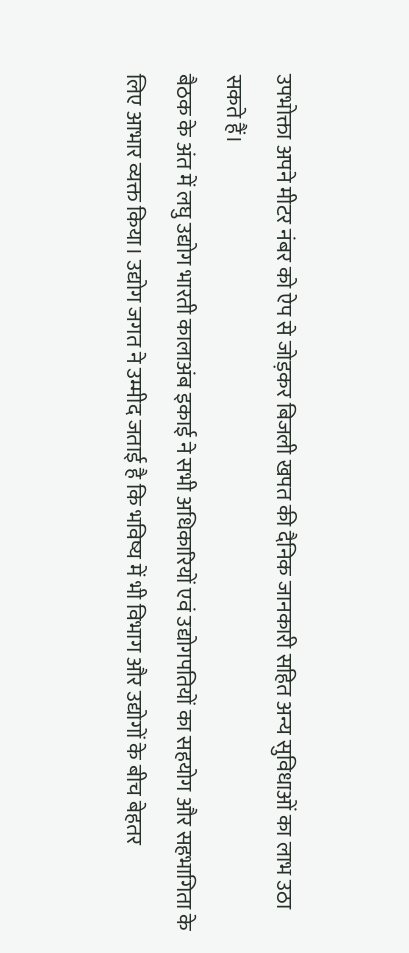उपभोक्ता अपने मीटर नंबर को ऐप से जोड़कर बिजली खपत की दैनिक जानकारी सहित अन्य सुविधाओं का लाभ उठा सकते हैं।
बैठक के अंत में लघु उद्योग भारती कालाअंब इकाई ने सभी अधिकारियों एवं उद्योगपतियों का सहयोग और सहभागिता के लिए आभार व्यक्त किया। उद्योग जगत ने उम्मीद जताई है कि भविष्य में भी विभाग और उद्योगों के बीच बेहतर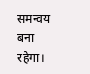समन्वय बना रहेगा।